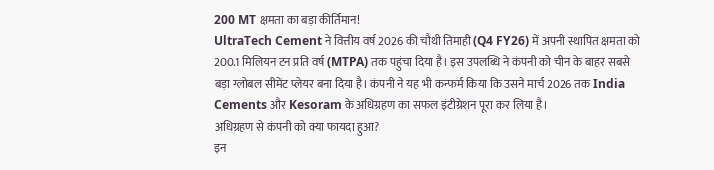200 MT क्षमता का बड़ा कीर्तिमान!
UltraTech Cement ने वित्तीय वर्ष 2026 की चौथी तिमाही (Q4 FY26) में अपनी स्थापित क्षमता को 200.1 मिलियन टन प्रति वर्ष (MTPA) तक पहुंचा दिया है। इस उपलब्धि ने कंपनी को चीन के बाहर सबसे बड़ा ग्लोबल सीमेंट प्लेयर बना दिया है। कंपनी ने यह भी कन्फर्म किया कि उसने मार्च 2026 तक India Cements और Kesoram के अधिग्रहण का सफल इंटीग्रेशन पूरा कर लिया है।
अधिग्रहण से कंपनी को क्या फायदा हुआ?
इन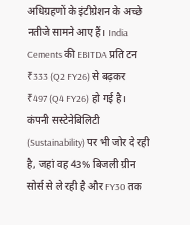अधिग्रहणों के इंटीग्रेशन के अच्छे नतीजे सामने आए हैं। India Cements की EBITDA प्रति टन ₹333 (Q2 FY26) से बढ़कर ₹497 (Q4 FY26) हो गई है। कंपनी सस्टेनेबिलिटी (Sustainability) पर भी जोर दे रही है, जहां वह 43% बिजली ग्रीन सोर्स से ले रही है और FY30 तक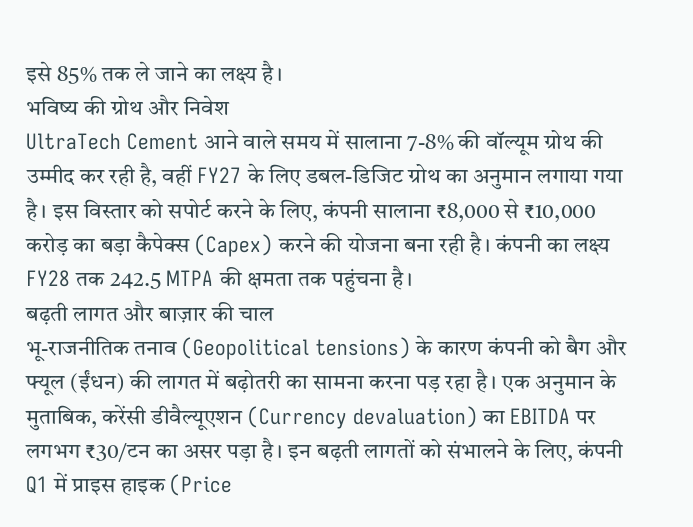इसे 85% तक ले जाने का लक्ष्य है।
भविष्य की ग्रोथ और निवेश
UltraTech Cement आने वाले समय में सालाना 7-8% की वॉल्यूम ग्रोथ की उम्मीद कर रही है, वहीं FY27 के लिए डबल-डिजिट ग्रोथ का अनुमान लगाया गया है। इस विस्तार को सपोर्ट करने के लिए, कंपनी सालाना ₹8,000 से ₹10,000 करोड़ का बड़ा कैपेक्स (Capex) करने की योजना बना रही है। कंपनी का लक्ष्य FY28 तक 242.5 MTPA की क्षमता तक पहुंचना है।
बढ़ती लागत और बाज़ार की चाल
भू-राजनीतिक तनाव (Geopolitical tensions) के कारण कंपनी को बैग और फ्यूल (ईंधन) की लागत में बढ़ोतरी का सामना करना पड़ रहा है। एक अनुमान के मुताबिक, करेंसी डीवैल्यूएशन (Currency devaluation) का EBITDA पर लगभग ₹30/टन का असर पड़ा है। इन बढ़ती लागतों को संभालने के लिए, कंपनी Q1 में प्राइस हाइक (Price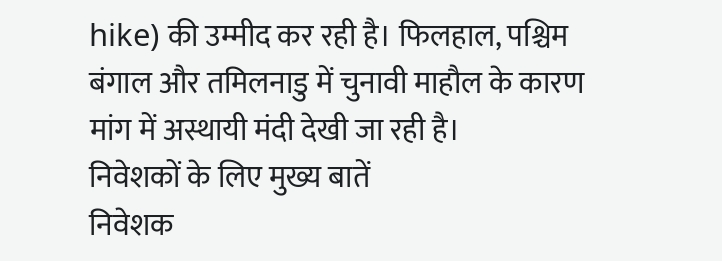hike) की उम्मीद कर रही है। फिलहाल, पश्चिम बंगाल और तमिलनाडु में चुनावी माहौल के कारण मांग में अस्थायी मंदी देखी जा रही है।
निवेशकों के लिए मुख्य बातें
निवेशक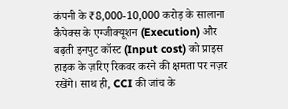कंपनी के ₹8,000-10,000 करोड़ के सालाना कैपेक्स के एग्जीक्यूशन (Execution) और बढ़ती इनपुट कॉस्ट (Input cost) को प्राइस हाइक के ज़रिए रिकवर करने की क्षमता पर नज़र रखेंगे। साथ ही, CCI की जांच के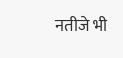नतीजे भी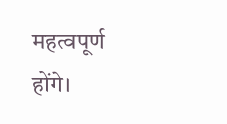महत्वपूर्ण होंगे।